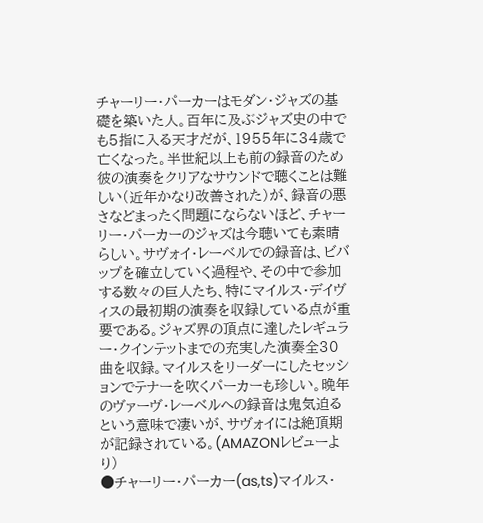チャーリー・パーカーはモダン・ジャズの基礎を築いた人。百年に及ぶジャズ史の中でも5指に入る天才だが、1955年に34歳で亡くなった。半世紀以上も前の録音のため彼の演奏をクリアなサウンドで聴くことは難しい(近年かなり改善された)が、録音の悪さなどまったく問題にならないほど、チャーリー・パーカーのジャズは今聴いても素晴らしい。サヴォイ・レーベルでの録音は、ビバップを確立していく過程や、その中で参加する数々の巨人たち、特にマイルス・デイヴィスの最初期の演奏を収録している点が重要である。ジャズ界の頂点に達したレギュラー・クインテットまでの充実した演奏全30曲を収録。マイルスをリーダーにしたセッションでテナーを吹くパーカーも珍しい。晩年のヴァーヴ・レーベルへの録音は鬼気迫るという意味で凄いが、サヴォイには絶頂期が記録されている。(AMAZONレビューより)
●チャーリー・パーカー(as,ts)マイルス・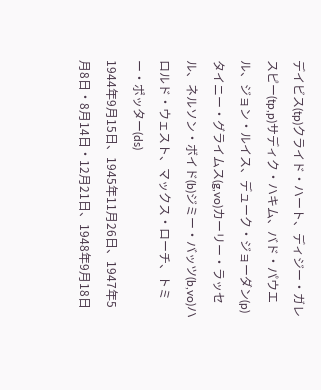デイビス(tp)クライド・ハート、ディジー・ガレスピー(tp,p)サディク・ハキム、バド・パウエル、ジョン・ルイス、デューク・ジョーダン(p)タイニー・グライムス(g,vo)カーリー・ラッセル、ネルソン・ボイド(b)ジミー・バッツ(b,vo)ハロルド・ウェスト、マックス・ローチ、トミー・ポッター(ds)
1944年9月15日、1945年11月26日、1947年5月8日・8月14日・12月21日、1948年9月18日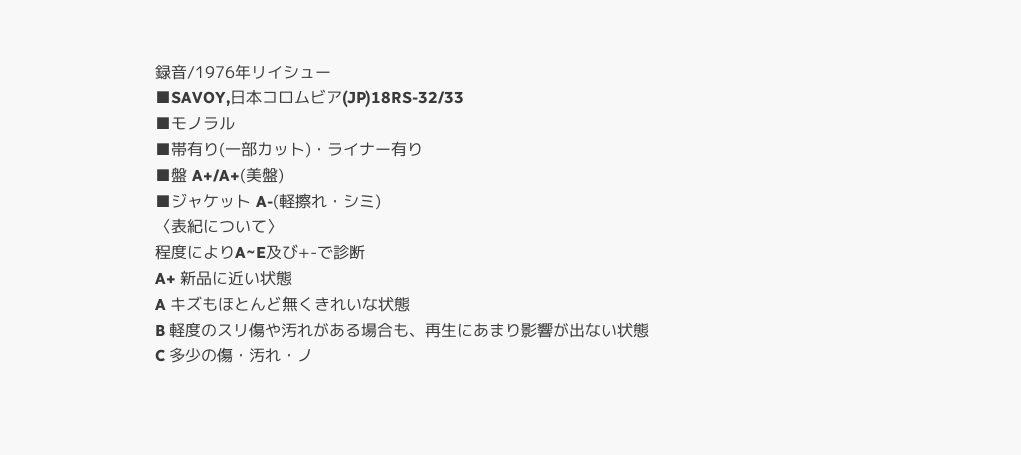録音/1976年リイシュー
■SAVOY,日本コロムビア(JP)18RS-32/33
■モノラル
■帯有り(一部カット)・ライナー有り
■盤 A+/A+(美盤)
■ジャケット A-(軽擦れ・シミ)
〈表紀について〉
程度によりA~E及び+-で診断
A+ 新品に近い状態
A キズもほとんど無くきれいな状態
B 軽度のスリ傷や汚れがある場合も、再生にあまり影響が出ない状態
C 多少の傷・汚れ・ノ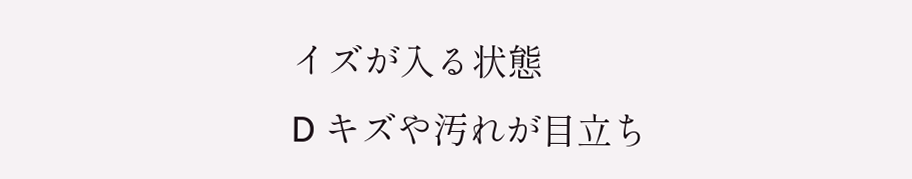イズが入る状態
D キズや汚れが目立ち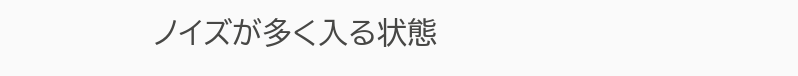ノイズが多く入る状態